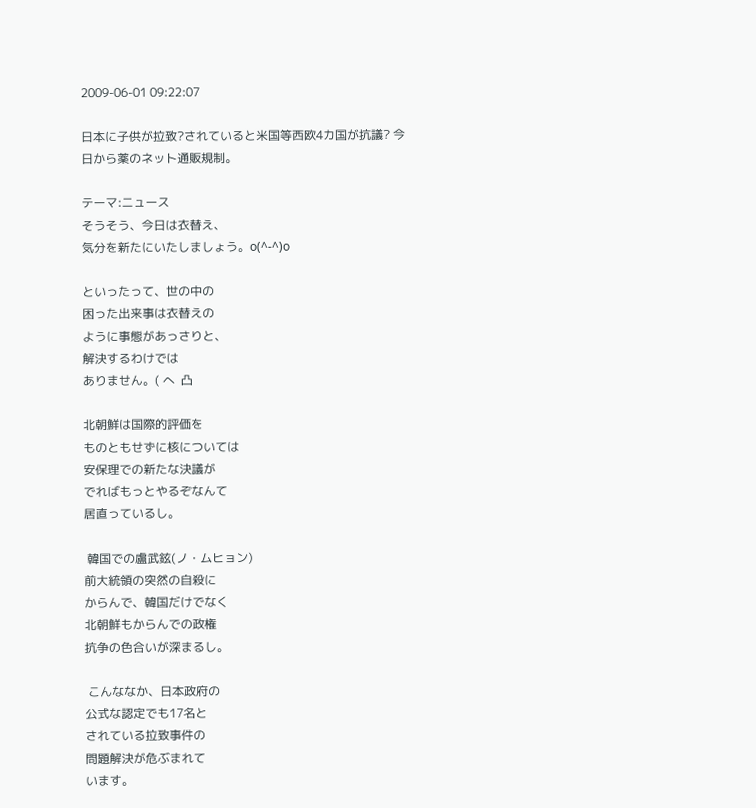2009-06-01 09:22:07

日本に子供が拉致?されていると米国等西欧4カ国が抗議? 今日から薬のネット通販規制。

テーマ:ニュース
そうそう、今日は衣替え、
気分を新たにいたしましょう。o(^-^)o

といったって、世の中の
困った出来事は衣替えの
ように事態があっさりと、
解決するわけでは
ありません。( へ  凸

北朝鮮は国際的評価を
ものともせずに核については
安保理での新たな決議が
でればもっとやるぞなんて
居直っているし。

 韓国での盧武鉉(ノ・ムヒョン)
前大統領の突然の自殺に
からんで、韓国だけでなく
北朝鮮もからんでの政権
抗争の色合いが深まるし。

 こんななか、日本政府の
公式な認定でも17名と
されている拉致事件の
問題解決が危ぶまれて
います。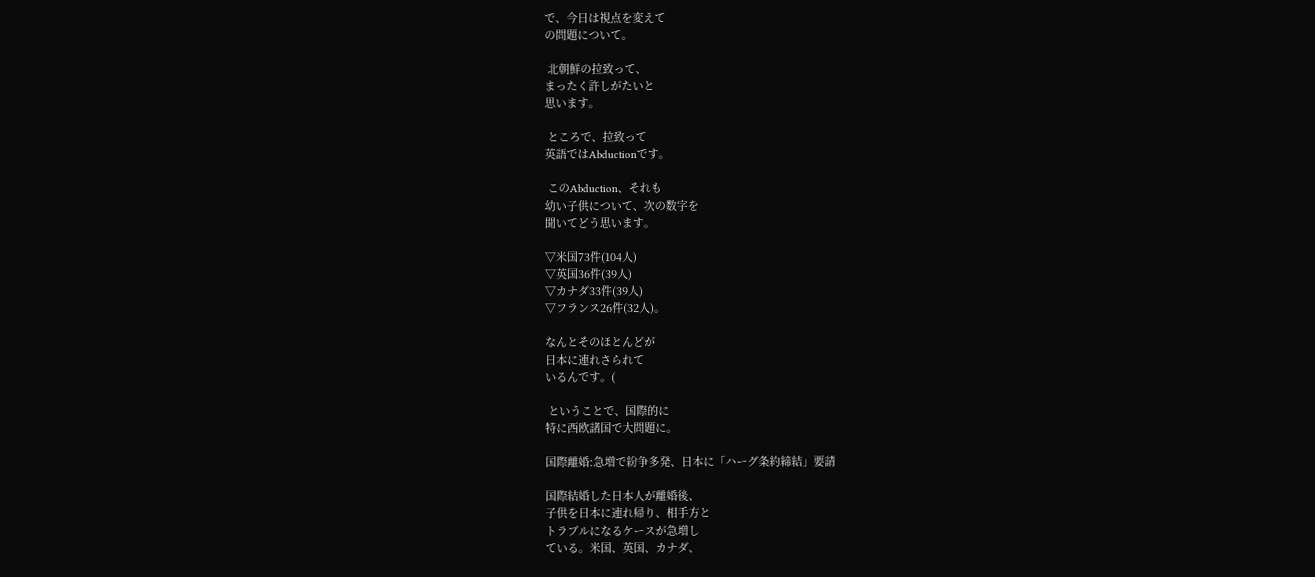で、今日は視点を変えて
の問題について。

 北朝鮮の拉致って、
まったく許しがたいと
思います。

 ところで、拉致って
英語ではAbductionです。

 このAbduction、それも
幼い子供について、次の数字を
聞いてどう思います。

▽米国73件(104人)
▽英国36件(39人)
▽カナダ33件(39人)
▽フランス26件(32人)。

なんとそのほとんどが
日本に連れさられて
いるんです。(

 ということで、国際的に
特に西欧諸国で大問題に。

国際離婚:急増で紛争多発、日本に「ハーグ条約締結」要請

国際結婚した日本人が離婚後、
子供を日本に連れ帰り、相手方と
トラブルになるケースが急増し
ている。米国、英国、カナダ、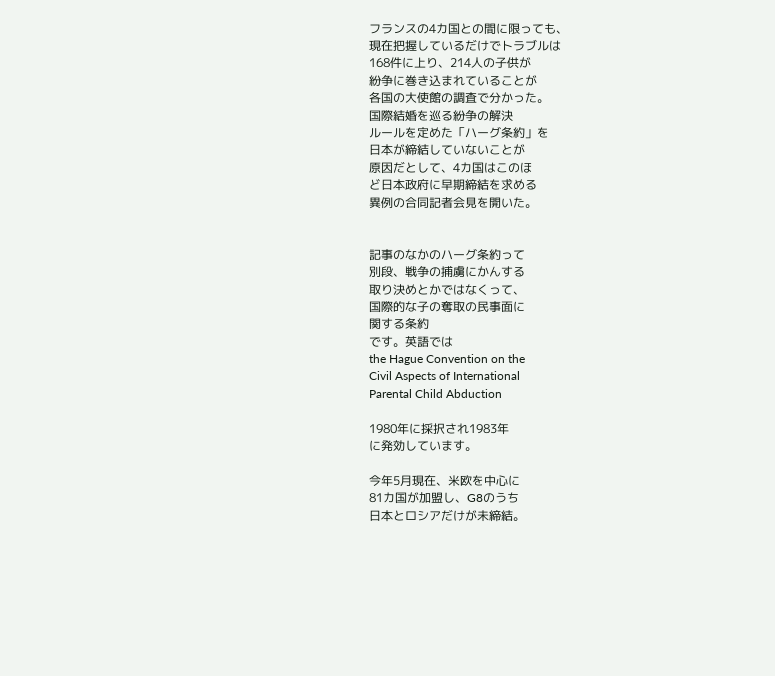フランスの4カ国との間に限っても、
現在把握しているだけでトラブルは
168件に上り、214人の子供が
紛争に巻き込まれていることが
各国の大使館の調査で分かった。
国際結婚を巡る紛争の解決
ルールを定めた「ハーグ条約」を
日本が締結していないことが
原因だとして、4カ国はこのほ
ど日本政府に早期締結を求める
異例の合同記者会見を開いた。


記事のなかのハーグ条約って
別段、戦争の捕虜にかんする
取り決めとかではなくって、
国際的な子の奪取の民事面に
関する条約
です。英語では
the Hague Convention on the
Civil Aspects of International
Parental Child Abduction

1980年に採択され1983年
に発効しています。

今年5月現在、米欧を中心に
81カ国が加盟し、G8のうち
日本とロシアだけが未締結。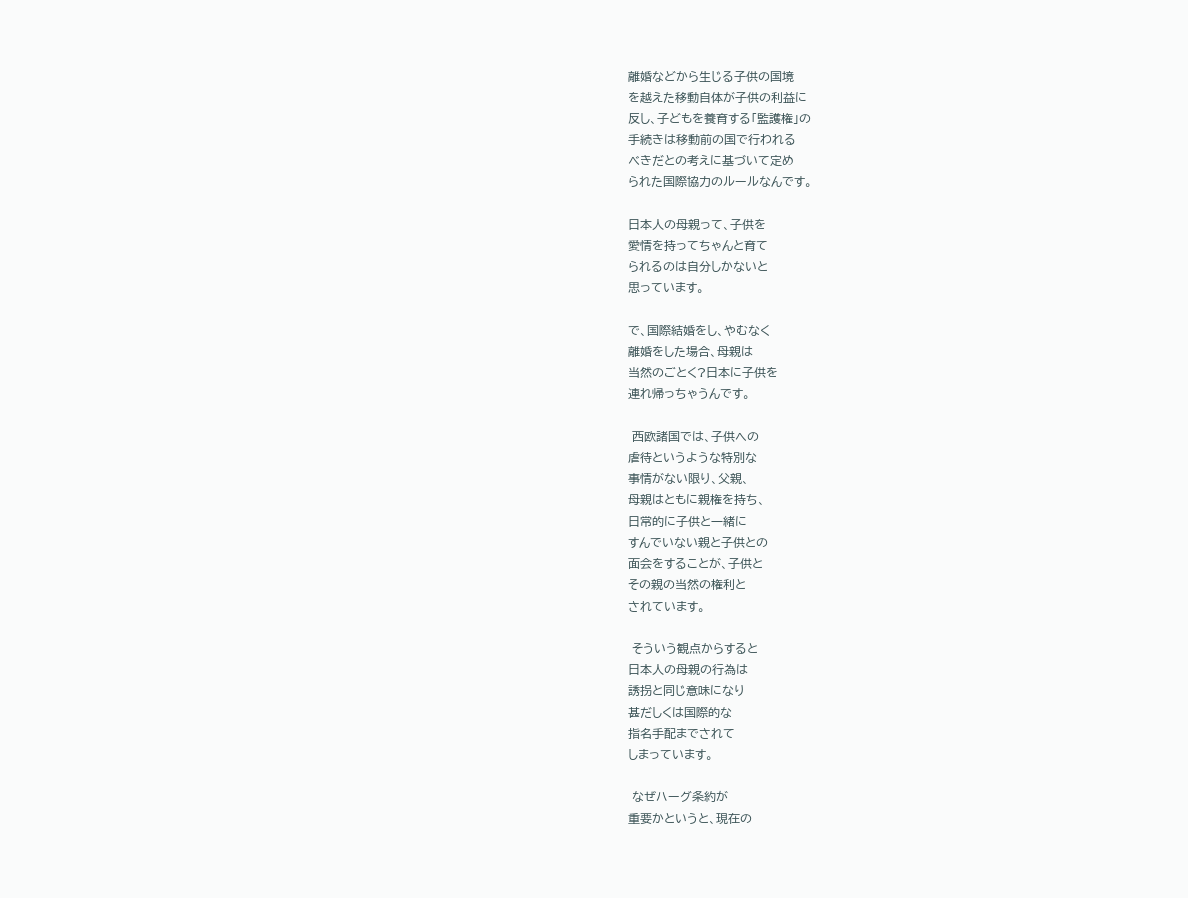離婚などから生じる子供の国境
を越えた移動自体が子供の利益に
反し、子どもを養育する「監護権」の
手続きは移動前の国で行われる
べきだとの考えに基づいて定め
られた国際協力のルールなんです。

日本人の母親って、子供を
愛情を持ってちゃんと育て
られるのは自分しかないと
思っています。

で、国際結婚をし、やむなく
離婚をした場合、母親は
当然のごとく?日本に子供を
連れ帰っちゃうんです。

 西欧諸国では、子供への
虐待というような特別な
事情がない限り、父親、
母親はともに親権を持ち、
日常的に子供と一緒に
すんでいない親と子供との
面会をすることが、子供と
その親の当然の権利と
されています。

 そういう観点からすると
日本人の母親の行為は
誘拐と同じ意味になり
甚だしくは国際的な
指名手配までされて
しまっています。

 なぜハーグ条約が
重要かというと、現在の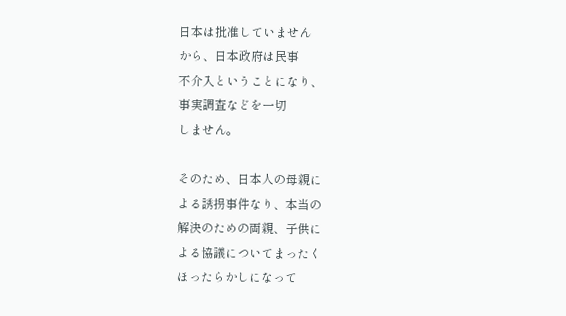日本は批准していません
から、日本政府は民事
不介入ということになり、
事実調査などを一切
しません。

そのため、日本人の母親に
よる誘拐事件なり、本当の
解決のための両親、子供に
よる協議についてまったく
ほったらかしになって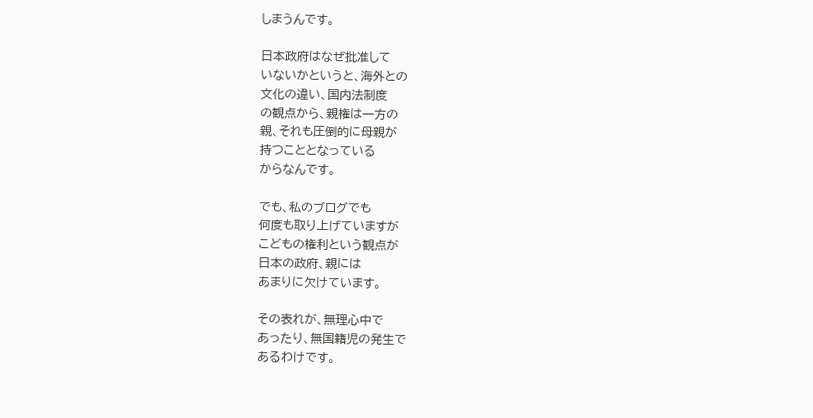しまうんです。

日本政府はなぜ批准して
いないかというと、海外との
文化の違い、国内法制度
の観点から、親権は一方の
親、それも圧倒的に母親が
持つこととなっている
からなんです。

でも、私のブログでも
何度も取り上げていますが
こどもの権利という観点が
日本の政府、親には
あまりに欠けています。

その表れが、無理心中で
あったり、無国籍児の発生で
あるわけです。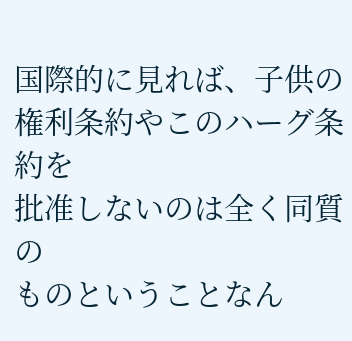国際的に見れば、子供の
権利条約やこのハーグ条約を
批准しないのは全く同質の
ものということなん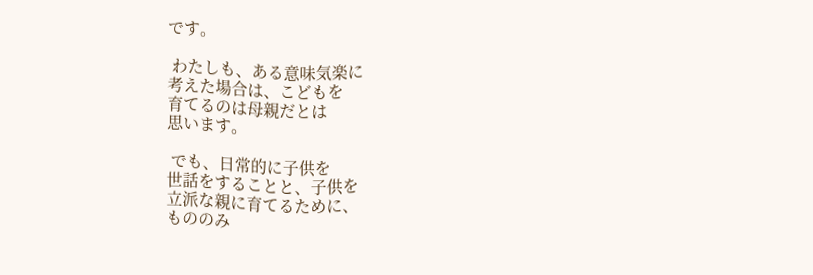です。

 わたしも、ある意味気楽に
考えた場合は、こどもを
育てるのは母親だとは
思います。

 でも、日常的に子供を
世話をすることと、子供を
立派な親に育てるために、
もののみ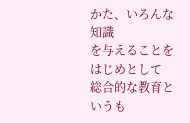かた、いろんな知識
を与えることをはじめとして
総合的な教育というも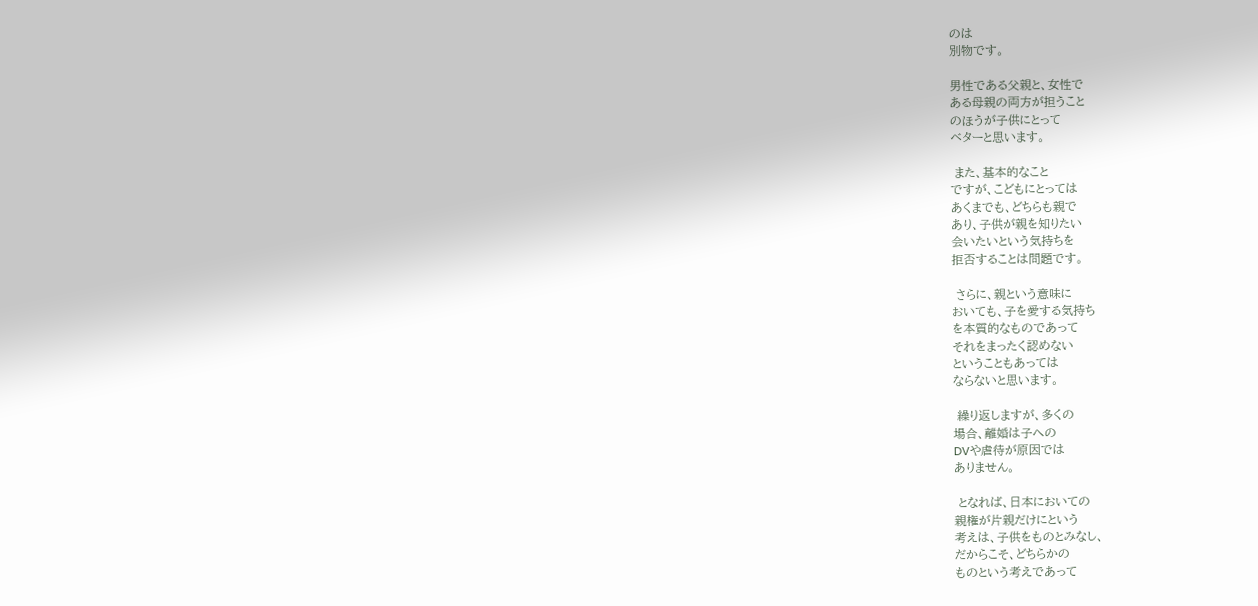のは
別物です。

男性である父親と、女性で
ある母親の両方が担うこと
のほうが子供にとって
ベターと思います。

 また、基本的なこと
ですが、こどもにとっては
あくまでも、どちらも親で
あり、子供が親を知りたい
会いたいという気持ちを
拒否することは問題です。

 さらに、親という意味に
おいても、子を愛する気持ち
を本質的なものであって
それをまったく認めない
ということもあっては
ならないと思います。

 繰り返しますが、多くの
場合、離婚は子への
DVや虐待が原因では
ありません。

 となれば、日本においての
親権が片親だけにという
考えは、子供をものとみなし、
だからこそ、どちらかの
ものという考えであって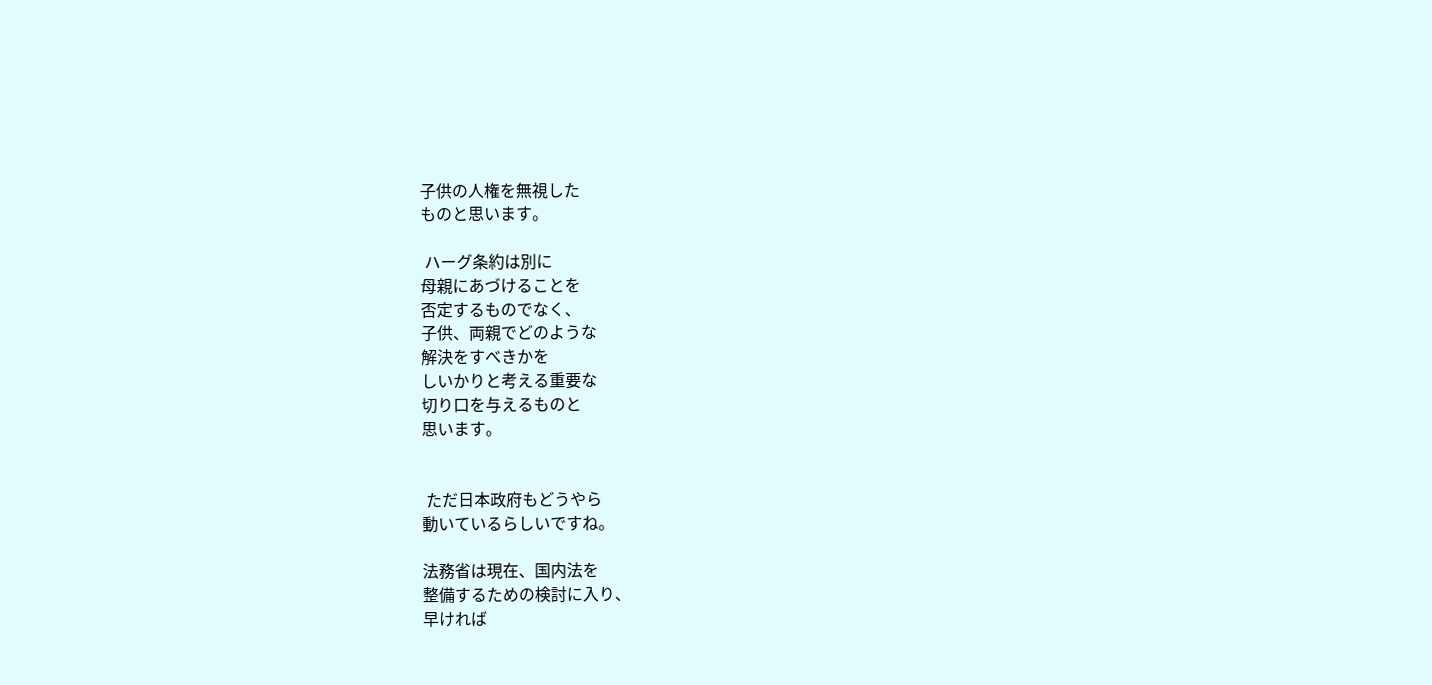子供の人権を無視した
ものと思います。

 ハーグ条約は別に
母親にあづけることを
否定するものでなく、
子供、両親でどのような
解決をすべきかを
しいかりと考える重要な
切り口を与えるものと
思います。


 ただ日本政府もどうやら
動いているらしいですね。

法務省は現在、国内法を
整備するための検討に入り、
早ければ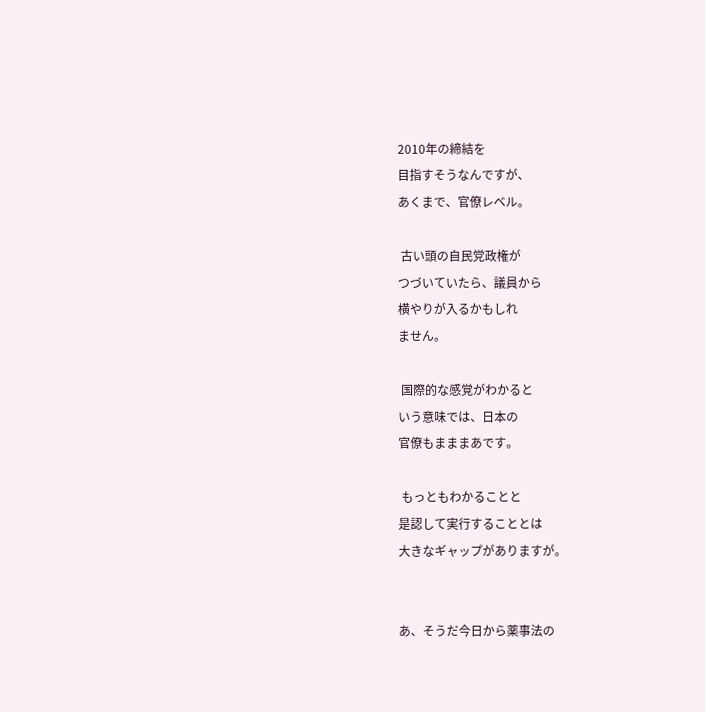2010年の締結を
目指すそうなんですが、
あくまで、官僚レベル。

 古い頭の自民党政権が
つづいていたら、議員から
横やりが入るかもしれ
ません。

 国際的な感覚がわかると
いう意味では、日本の
官僚もまままあです。

 もっともわかることと
是認して実行することとは
大きなギャップがありますが。


あ、そうだ今日から薬事法の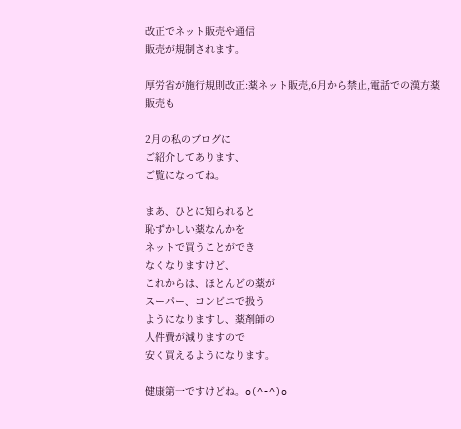改正でネット販売や通信
販売が規制されます。

厚労省が施行規則改正:薬ネット販売,6月から禁止,電話での漢方薬販売も

2月の私のブログに
ご紹介してあります、
ご覧になってね。

まあ、ひとに知られると
恥ずかしい薬なんかを
ネットで買うことができ
なくなりますけど、
これからは、ほとんどの薬が
スーパー、コンビニで扱う
ようになりますし、薬剤師の
人件費が減りますので
安く買えるようになります。

健康第一ですけどね。o(^-^)o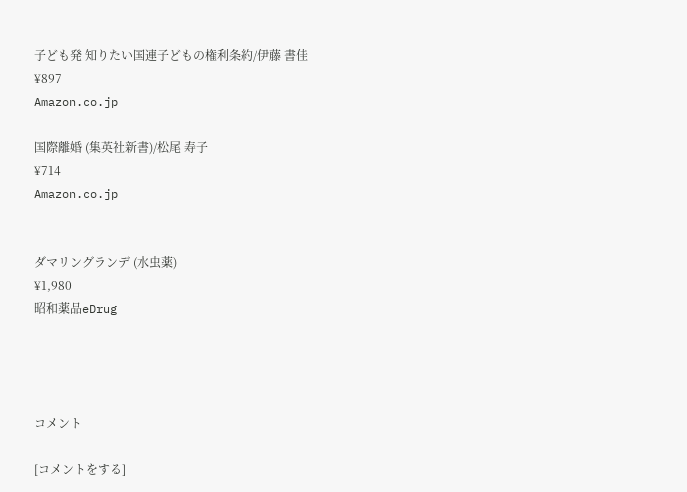子ども発 知りたい国連子どもの権利条約/伊藤 書佳
¥897
Amazon.co.jp

国際離婚 (集英社新書)/松尾 寿子
¥714
Amazon.co.jp


ダマリングランデ (水虫薬)
¥1,980
昭和薬品eDrug




コメント

[コメントをする]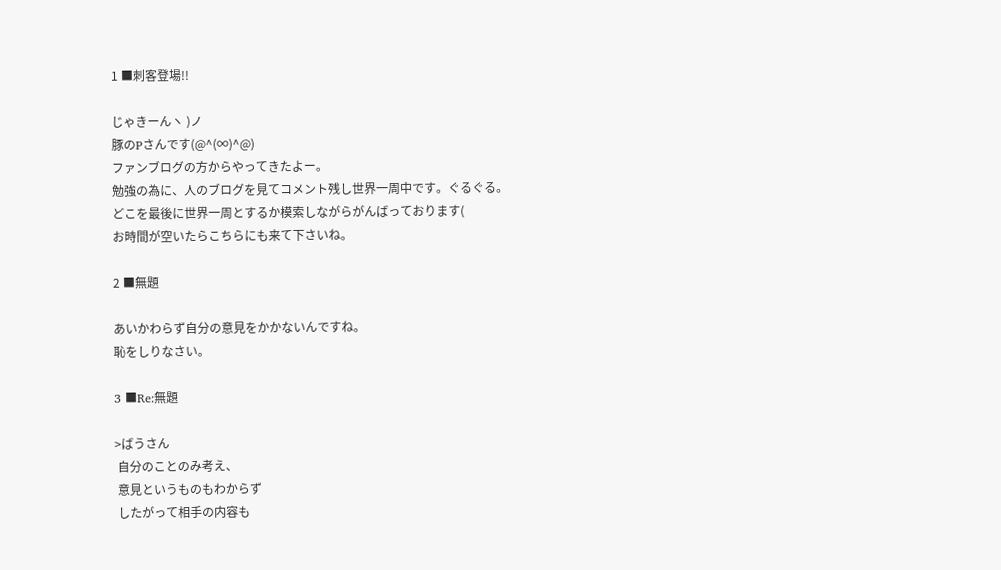1 ■刺客登場!!

じゃきーんヽ )ノ
豚のPさんです(@^(∞)^@)
ファンブログの方からやってきたよー。
勉強の為に、人のブログを見てコメント残し世界一周中です。ぐるぐる。
どこを最後に世界一周とするか模索しながらがんばっております(
お時間が空いたらこちらにも来て下さいね。

2 ■無題

あいかわらず自分の意見をかかないんですね。
恥をしりなさい。

3 ■Re:無題

>ばうさん
 自分のことのみ考え、
 意見というものもわからず
 したがって相手の内容も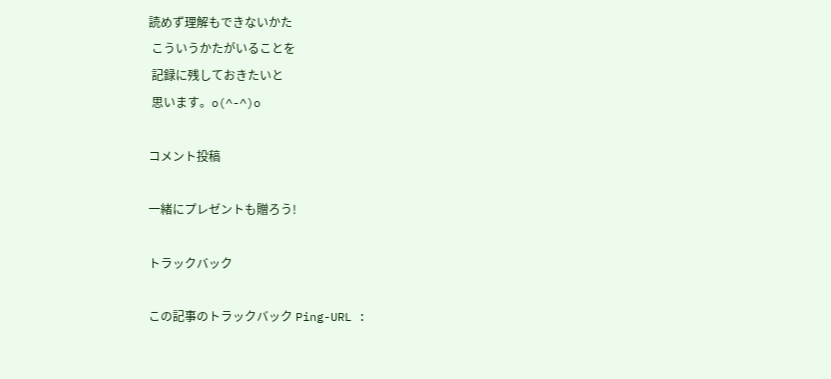読めず理解もできないかた
 こういうかたがいることを
 記録に残しておきたいと
 思います。o(^-^)o

コメント投稿

一緒にプレゼントも贈ろう!

トラックバック

この記事のトラックバック Ping-URL :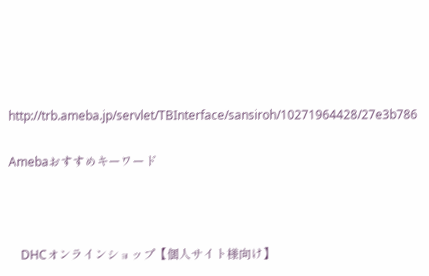http://trb.ameba.jp/servlet/TBInterface/sansiroh/10271964428/27e3b786

Amebaおすすめキーワード



    DHCオンラインショップ【個人サイト様向け】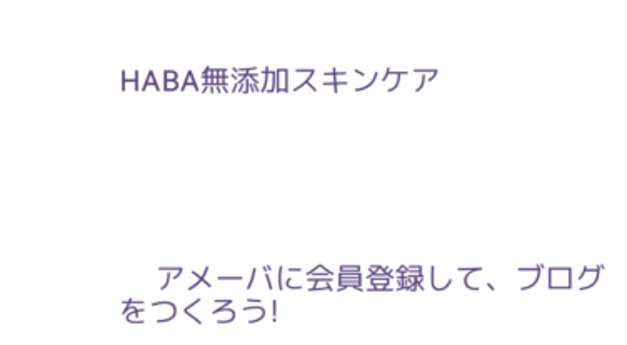HABA無添加スキンケア





    アメーバに会員登録して、ブログをつくろう!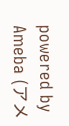powered by Ameba (アメ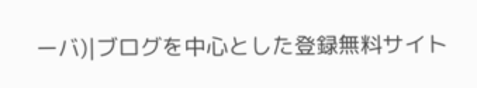ーバ)|ブログを中心とした登録無料サイト